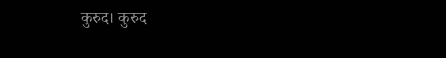कुरुद। कुरुद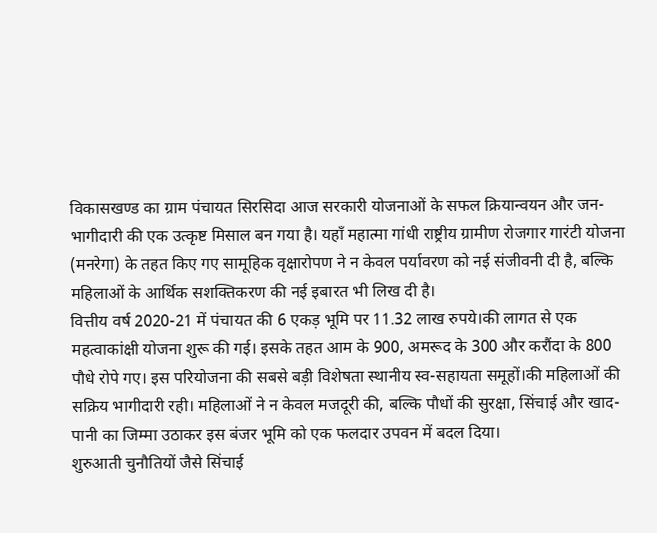विकासखण्ड का ग्राम पंचायत सिरसिदा आज सरकारी योजनाओं के सफल क्रियान्वयन और जन-भागीदारी की एक उत्कृष्ट मिसाल बन गया है। यहाँ महात्मा गांधी राष्ट्रीय ग्रामीण रोजगार गारंटी योजना (मनरेगा) के तहत किए गए सामूहिक वृक्षारोपण ने न केवल पर्यावरण को नई संजीवनी दी है, बल्कि महिलाओं के आर्थिक सशक्तिकरण की नई इबारत भी लिख दी है।
वित्तीय वर्ष 2020-21 में पंचायत की 6 एकड़ भूमि पर 11.32 लाख रुपये।की लागत से एक महत्वाकांक्षी योजना शुरू की गई। इसके तहत आम के 900, अमरूद के 300 और करौंदा के 800 पौधे रोपे गए। इस परियोजना की सबसे बड़ी विशेषता स्थानीय स्व-सहायता समूहों।की महिलाओं की सक्रिय भागीदारी रही। महिलाओं ने न केवल मजदूरी की, बल्कि पौधों की सुरक्षा, सिंचाई और खाद-पानी का जिम्मा उठाकर इस बंजर भूमि को एक फलदार उपवन में बदल दिया।
शुरुआती चुनौतियों जैसे सिंचाई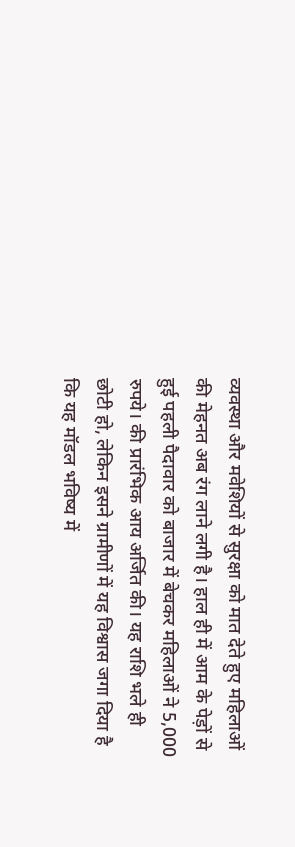व्यवस्था और मवेशियों से सुरक्षा को मात देते हुए महिलाओं की मेहनत अब रंग लाने लगी है। हाल ही में आम के पेड़ों से हुई पहली पैदावार को बाजार में बेचकर महिलाओं ने 5,000 रुपये। की प्रारंभिक आय अर्जित की। यह राशि भले ही छोटी हो, लेकिन इसने ग्रामीणों में यह विश्वास जगा दिया है कि यह मॉडल भविष्य में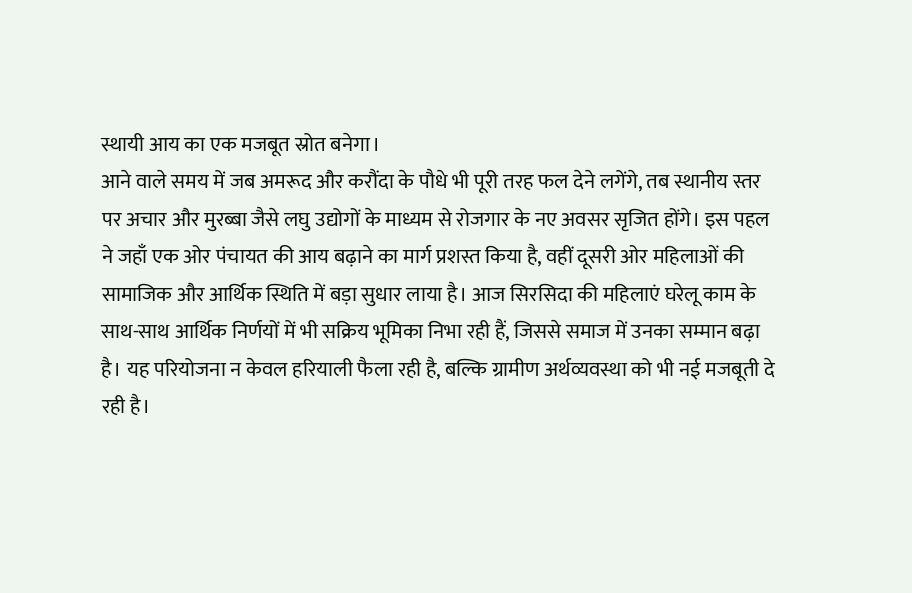स्थायी आय का एक मजबूत स्रोत बनेगा।
आने वाले समय में जब अमरूद और करौंदा के पौधे भी पूरी तरह फल देने लगेंगे, तब स्थानीय स्तर पर अचार और मुरब्बा जैसे लघु उद्योगों के माध्यम से रोजगार के नए अवसर सृजित होंगे। इस पहल ने जहाँ एक ओर पंचायत की आय बढ़ाने का मार्ग प्रशस्त किया है, वहीं दूसरी ओर महिलाओं की सामाजिक और आर्थिक स्थिति में बड़ा सुधार लाया है। आज सिरसिदा की महिलाएं घरेलू काम के साथ-साथ आर्थिक निर्णयों में भी सक्रिय भूमिका निभा रही हैं, जिससे समाज में उनका सम्मान बढ़ा है। यह परियोजना न केवल हरियाली फैला रही है, बल्कि ग्रामीण अर्थव्यवस्था को भी नई मजबूती दे रही है।